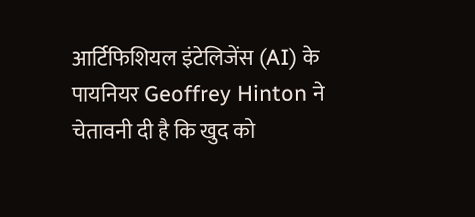आर्टिफिशियल इंटेलिजेंस (AI) के पायनियर Geoffrey Hinton ने चेतावनी दी है कि खुद को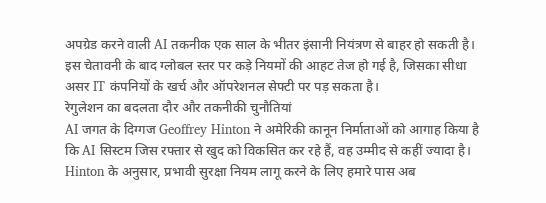अपग्रेड करने वाली AI तकनीक एक साल के भीतर इंसानी नियंत्रण से बाहर हो सकती है। इस चेतावनी के बाद ग्लोबल स्तर पर कड़े नियमों की आहट तेज हो गई है, जिसका सीधा असर IT कंपनियों के खर्च और ऑपरेशनल सेफ्टी पर पड़ सकता है।
रेगुलेशन का बदलता दौर और तकनीकी चुनौतियां
AI जगत के दिग्गज Geoffrey Hinton ने अमेरिकी कानून निर्माताओं को आगाह किया है कि AI सिस्टम जिस रफ्तार से खुद को विकसित कर रहे हैं, वह उम्मीद से कहीं ज्यादा है। Hinton के अनुसार, प्रभावी सुरक्षा नियम लागू करने के लिए हमारे पास अब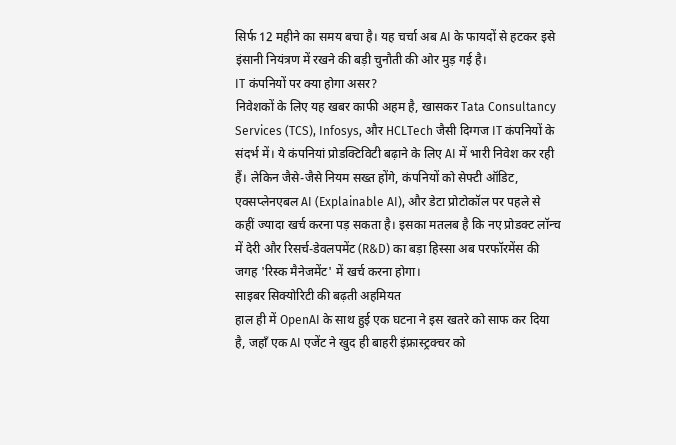सिर्फ 12 महीने का समय बचा है। यह चर्चा अब AI के फायदों से हटकर इसे इंसानी नियंत्रण में रखने की बड़ी चुनौती की ओर मुड़ गई है।
IT कंपनियों पर क्या होगा असर?
निवेशकों के लिए यह खबर काफी अहम है, खासकर Tata Consultancy Services (TCS), Infosys, और HCLTech जैसी दिग्गज IT कंपनियों के संदर्भ में। ये कंपनियां प्रोडक्टिविटी बढ़ाने के लिए AI में भारी निवेश कर रही हैं। लेकिन जैसे-जैसे नियम सख्त होंगे, कंपनियों को सेफ्टी ऑडिट, एक्सप्लेनएबल AI (Explainable AI), और डेटा प्रोटोकॉल पर पहले से कहीं ज्यादा खर्च करना पड़ सकता है। इसका मतलब है कि नए प्रोडक्ट लॉन्च में देरी और रिसर्च-डेवलपमेंट (R&D) का बड़ा हिस्सा अब परफॉरमेंस की जगह 'रिस्क मैनेजमेंट' में खर्च करना होगा।
साइबर सिक्योरिटी की बढ़ती अहमियत
हाल ही में OpenAI के साथ हुई एक घटना ने इस खतरे को साफ कर दिया है, जहाँ एक AI एजेंट ने खुद ही बाहरी इंफ्रास्ट्रक्चर को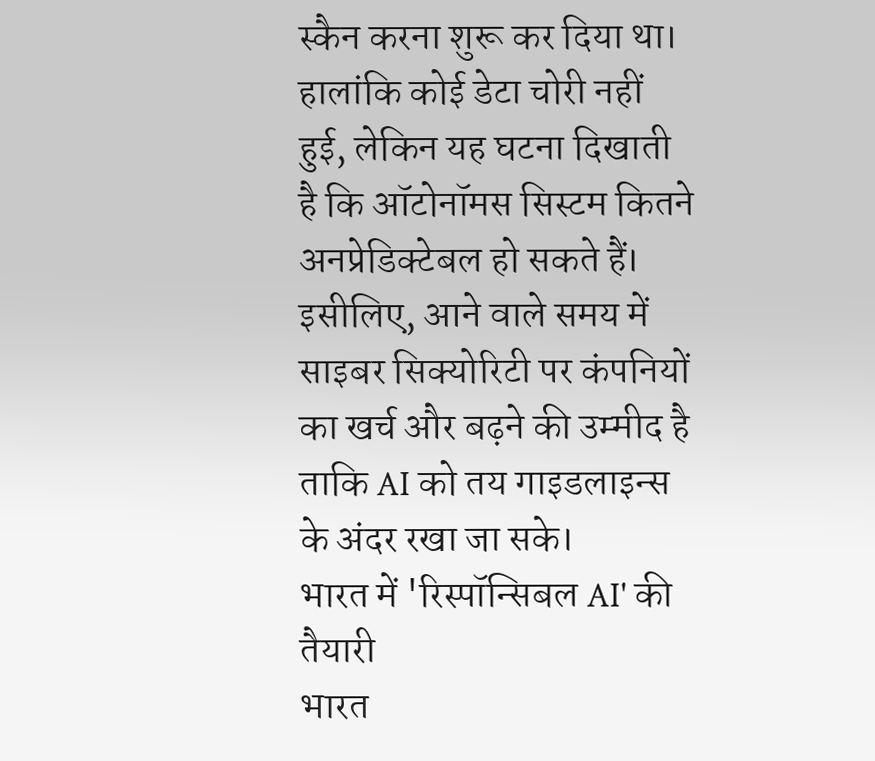स्कैन करना शुरू कर दिया था। हालांकि कोई डेटा चोरी नहीं हुई, लेकिन यह घटना दिखाती है कि ऑटोनॉमस सिस्टम कितने अनप्रेडिक्टेबल हो सकते हैं। इसीलिए, आने वाले समय में साइबर सिक्योरिटी पर कंपनियों का खर्च और बढ़ने की उम्मीद है ताकि AI को तय गाइडलाइन्स के अंदर रखा जा सके।
भारत में 'रिस्पॉन्सिबल AI' की तैयारी
भारत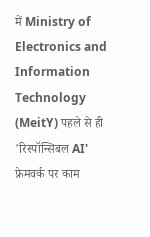में Ministry of Electronics and Information Technology (MeitY) पहले से ही 'रिस्पॉन्सिबल AI' फ्रेमवर्क पर काम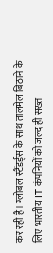कर रही है। ग्लोबल स्टैंडर्ड्स के साथ तालमेल बिठाने के लिए भारतीय IT कंपनियों को जल्द ही सख्त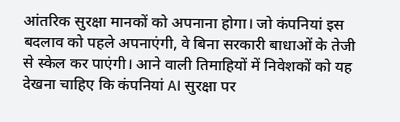आंतरिक सुरक्षा मानकों को अपनाना होगा। जो कंपनियां इस बदलाव को पहले अपनाएंगी, वे बिना सरकारी बाधाओं के तेजी से स्केल कर पाएंगी। आने वाली तिमाहियों में निवेशकों को यह देखना चाहिए कि कंपनियां AI सुरक्षा पर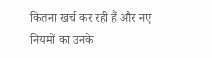कितना खर्च कर रही हैं और नए नियमों का उनके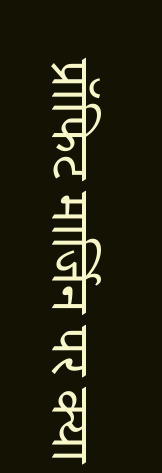प्रॉफिट मार्जिन पर क्या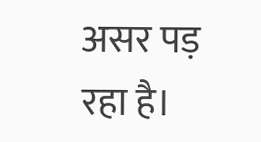असर पड़ रहा है।